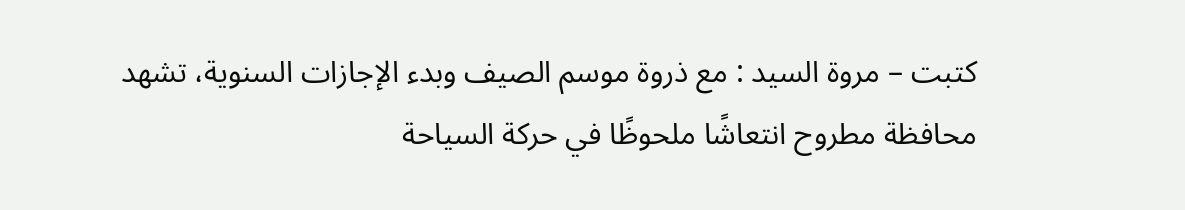كتبت – مروة السيد : مع ذروة موسم الصيف وبدء الإجازات السنوية، تشهد محافظة مطروح انتعاشًا ملحوظًا في حركة السياحة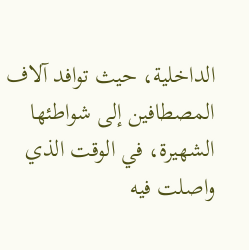الداخلية، حيث توافد آلاف المصطافين إلى شواطئها الشهيرة، في الوقت الذي واصلت فيه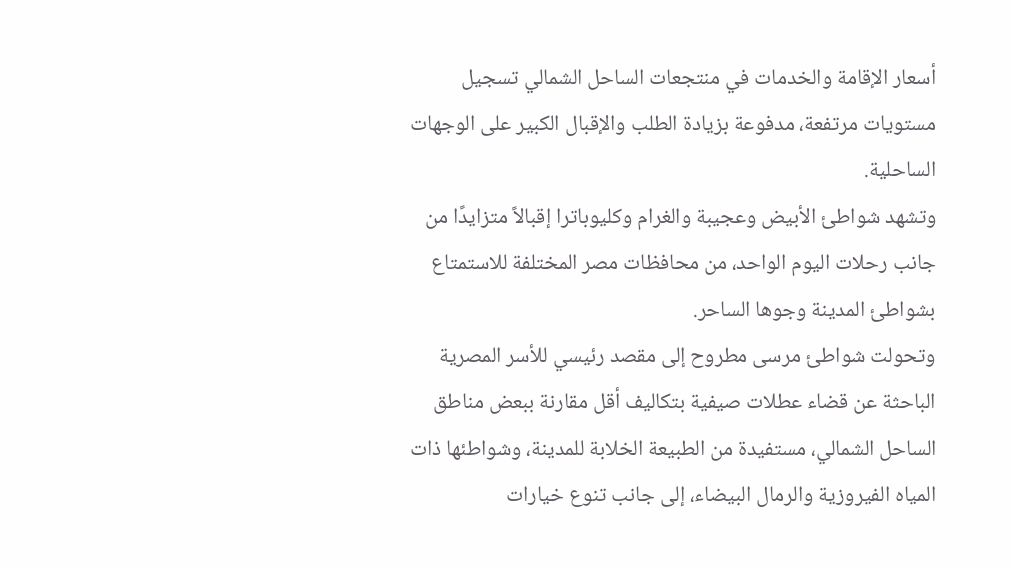أسعار الإقامة والخدمات في منتجعات الساحل الشمالي تسجيل مستويات مرتفعة، مدفوعة بزيادة الطلب والإقبال الكبير على الوجهات الساحلية.
وتشهد شواطئ الأبيض وعجيبة والغرام وكليوباترا إقبالاً متزايدًا من جانب رحلات اليوم الواحد، من محافظات مصر المختلفة للاستمتاع بشواطئ المدينة وجوها الساحر.
وتحولت شواطئ مرسى مطروح إلى مقصد رئيسي للأسر المصرية الباحثة عن قضاء عطلات صيفية بتكاليف أقل مقارنة ببعض مناطق الساحل الشمالي، مستفيدة من الطبيعة الخلابة للمدينة، وشواطئها ذات المياه الفيروزية والرمال البيضاء، إلى جانب تنوع خيارات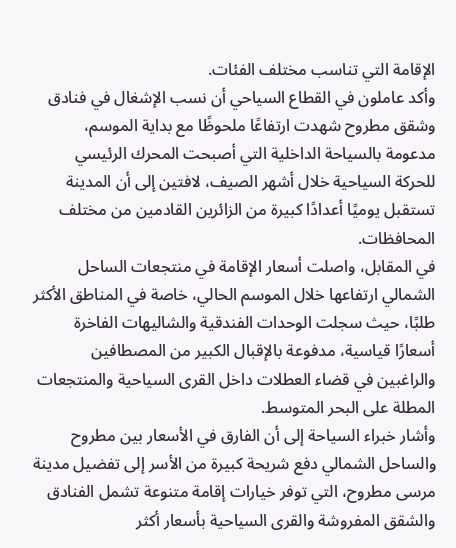الإقامة التي تناسب مختلف الفئات.
وأكد عاملون في القطاع السياحي أن نسب الإشغال في فنادق وشقق مطروح شهدت ارتفاعًا ملحوظًا مع بداية الموسم، مدعومة بالسياحة الداخلية التي أصبحت المحرك الرئيسي للحركة السياحية خلال أشهر الصيف، لافتين إلى أن المدينة تستقبل يوميًا أعدادًا كبيرة من الزائرين القادمين من مختلف المحافظات.
في المقابل، واصلت أسعار الإقامة في منتجعات الساحل الشمالي ارتفاعها خلال الموسم الحالي، خاصة في المناطق الأكثر طلبًا، حيث سجلت الوحدات الفندقية والشاليهات الفاخرة أسعارًا قياسية، مدفوعة بالإقبال الكبير من المصطافين والراغبين في قضاء العطلات داخل القرى السياحية والمنتجعات المطلة على البحر المتوسط.
وأشار خبراء السياحة إلى أن الفارق في الأسعار بين مطروح والساحل الشمالي دفع شريحة كبيرة من الأسر إلى تفضيل مدينة مرسى مطروح، التي توفر خيارات إقامة متنوعة تشمل الفنادق والشقق المفروشة والقرى السياحية بأسعار أكثر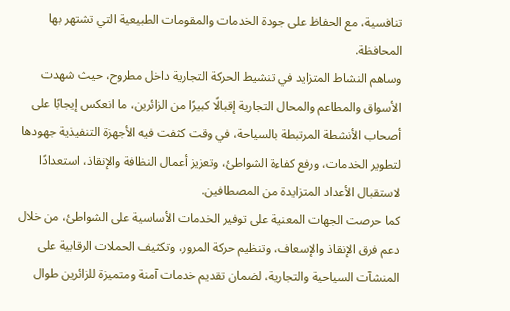تنافسية، مع الحفاظ على جودة الخدمات والمقومات الطبيعية التي تشتهر بها المحافظة.
وساهم النشاط المتزايد في تنشيط الحركة التجارية داخل مطروح، حيث شهدت الأسواق والمطاعم والمحال التجارية إقبالًا كبيرًا من الزائرين، ما انعكس إيجابًا على أصحاب الأنشطة المرتبطة بالسياحة، في وقت كثفت فيه الأجهزة التنفيذية جهودها لتطوير الخدمات، ورفع كفاءة الشواطئ، وتعزيز أعمال النظافة والإنقاذ، استعدادًا لاستقبال الأعداد المتزايدة من المصطافين.
كما حرصت الجهات المعنية على توفير الخدمات الأساسية على الشواطئ، من خلال دعم فرق الإنقاذ والإسعاف، وتنظيم حركة المرور، وتكثيف الحملات الرقابية على المنشآت السياحية والتجارية، لضمان تقديم خدمات آمنة ومتميزة للزائرين طوال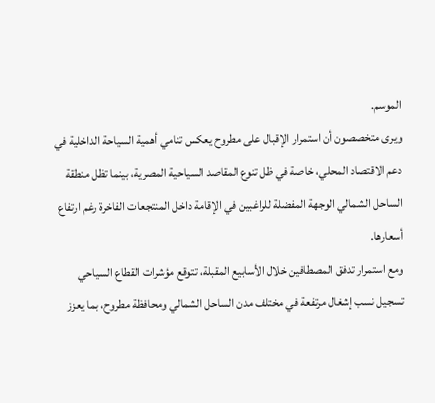الموسم.
ويرى متخصصون أن استمرار الإقبال على مطروح يعكس تنامي أهمية السياحة الداخلية في دعم الاقتصاد المحلي، خاصة في ظل تنوع المقاصد السياحية المصرية، بينما تظل منطقة الساحل الشمالي الوجهة المفضلة للراغبين في الإقامة داخل المنتجعات الفاخرة رغم ارتفاع أسعارها.
ومع استمرار تدفق المصطافين خلال الأسابيع المقبلة، تتوقع مؤشرات القطاع السياحي تسجيل نسب إشغال مرتفعة في مختلف مدن الساحل الشمالي ومحافظة مطروح، بما يعزز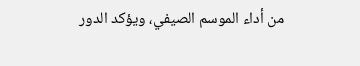من أداء الموسم الصيفي، ويؤكد الدور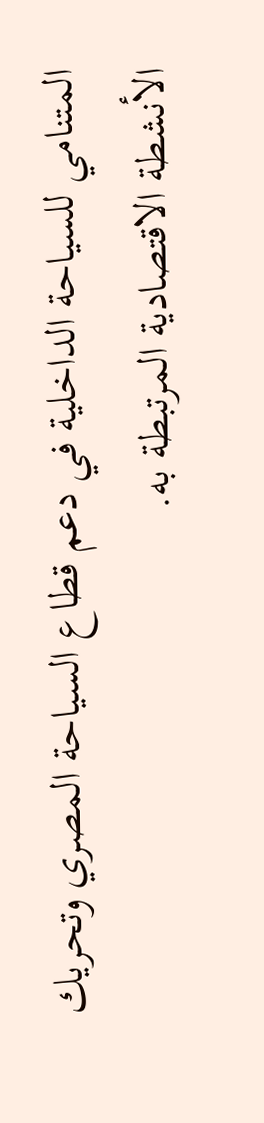المتنامي للسياحة الداخلية في دعم قطاع السياحة المصري وتحريك الأنشطة الاقتصادية المرتبطة به.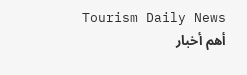Tourism Daily News أهم أخبار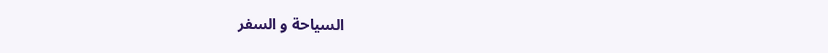السياحة و السفر